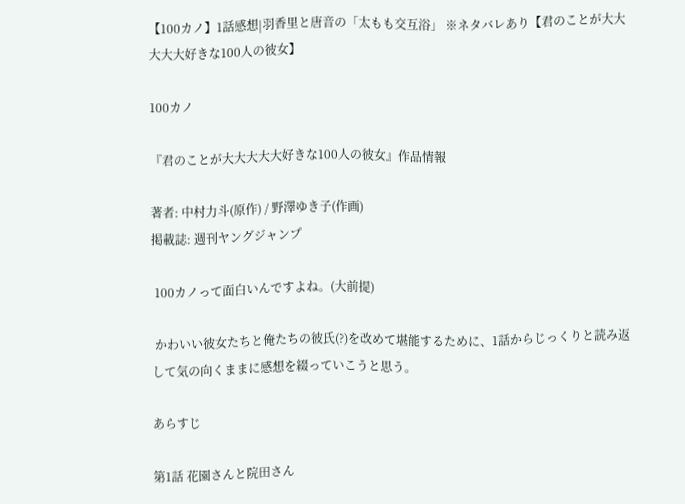【100カノ】1話感想|羽香里と唐音の「太もも交互浴」 ※ネタバレあり【君のことが大大大大大好きな100人の彼女】

100カノ

『君のことが大大大大大好きな100人の彼女』作品情報

著者: 中村力斗(原作) / 野澤ゆき子(作画)
掲載誌: 週刊ヤングジャンプ

 100カノって面白いんですよね。(大前提)

 かわいい彼女たちと俺たちの彼氏(?)を改めて堪能するために、1話からじっくりと読み返して気の向くままに感想を綴っていこうと思う。

あらすじ

第1話 花園さんと院田さん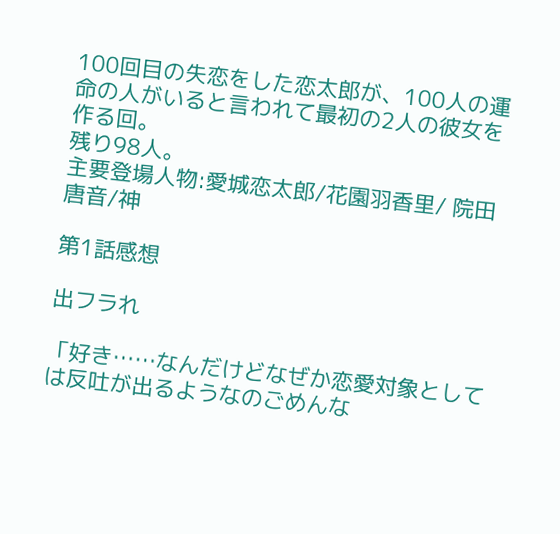100回目の失恋をした恋太郎が、100人の運命の人がいると言われて最初の2人の彼女を作る回。
残り98人。
主要登場人物:愛城恋太郎/花園羽香里/ 院田唐音/神

第1話感想

出フラれ

「好き……なんだけどなぜか恋愛対象としては反吐が出るようなのごめんな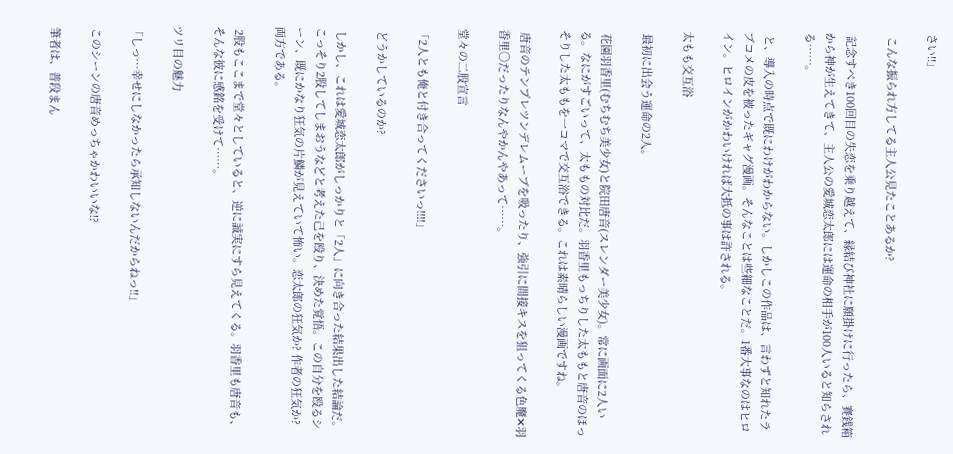さい!!」

 こんな振られ方してる主人公見たことあるか?

 記念すべき100回目の失恋を乗り越えて、縁結び神社に願掛けに行ったら、賽銭箱から神が生えてきて、主人公の愛城恋太郎には運命の相手が100人いると知らされる……。

 と、導入の時点で既にわけがわからない。しかしこの作品は、言わずと知れたラブコメの皮を被ったギャグ漫画。そんなことは些細なことだ。1番大事なのはヒロイン。ヒロインがかわいければ大抵の事は許される。

太もも交互浴

 最初に出会う運命の2人。

 花園羽香里(むちむち美少女)と院田唐音(スレンダー美少女)。常に画面に2人いる。なにがすごいって、太ももの対比だ。羽香里もっちりした太ももと唐音のほっそりした太ももを一コマで交互浴できる。これは素晴らしい漫画ですね。

 唐音のテンプレツンデレムーブを吸ったり、強引に間接キスを狙ってくる色魔✕羽香里〇だったりなんやかんやあって……。

堂々の二股宣言

「2人とも俺と付き合ってくださいっ!!!!」

 どうかしているのか?

 しかし、これは愛城恋太郎がしっかりと「2人」に向き合った結果出した結論だ。こっそり2股してしまおうなどと考えた己を殴り、決めた覚悟。この自分を殴るシーン、既にかなり狂気の片鱗が見えていて怖い。恋太郎の狂気か? 作者の狂気か? 両方である。

 2股もここまで堂々としていると、逆に誠実にすら見えてくる。羽香里も唐音も、そんな彼に感銘を受けて……。

ツリ目の魅力

「しっ…幸せにしなかったら承知しないんだからねっ!!」

 このシーンの唐音めっちゃかわいいな!?

 筆者は、普段まん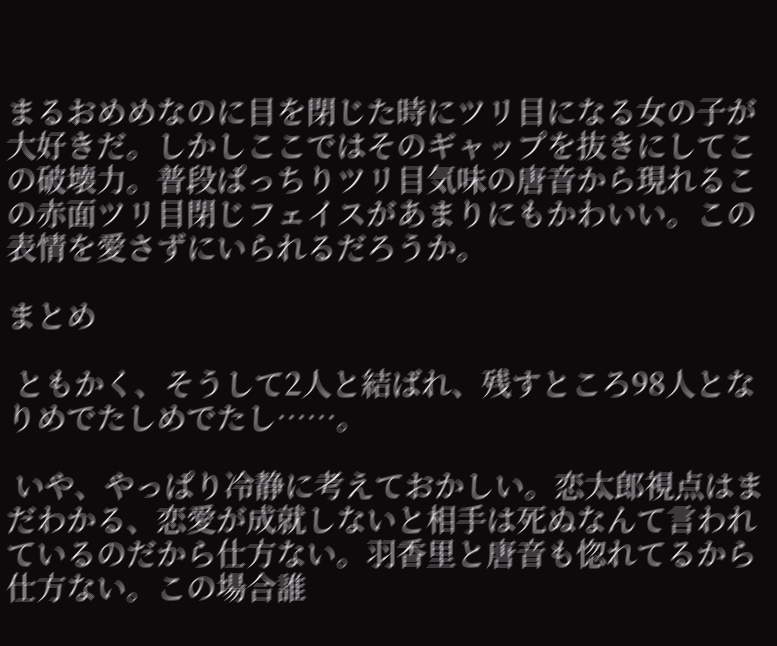まるおめめなのに目を閉じた時にツリ目になる女の子が大好きだ。しかしここではそのギャップを抜きにしてこの破壊力。普段ぱっちりツリ目気味の唐音から現れるこの赤面ツリ目閉じフェイスがあまりにもかわいい。この表情を愛さずにいられるだろうか。

まとめ

 ともかく、そうして2人と結ばれ、残すところ98人となりめでたしめでたし……。

 いや、やっぱり冷静に考えておかしい。恋太郎視点はまだわかる、恋愛が成就しないと相手は死ぬなんて言われているのだから仕方ない。羽香里と唐音も惚れてるから仕方ない。この場合誰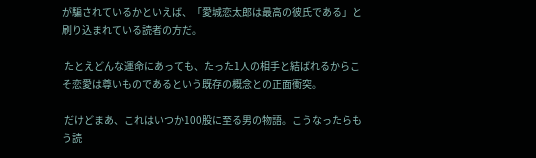が騙されているかといえば、「愛城恋太郎は最高の彼氏である」と刷り込まれている読者の方だ。

 たとえどんな運命にあっても、たった1人の相手と結ばれるからこそ恋愛は尊いものであるという既存の概念との正面衝突。

 だけどまあ、これはいつか100股に至る男の物語。こうなったらもう読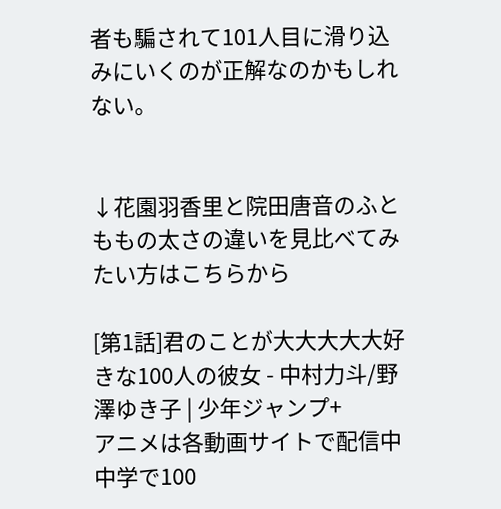者も騙されて101人目に滑り込みにいくのが正解なのかもしれない。


↓花園羽香里と院田唐音のふとももの太さの違いを見比べてみたい方はこちらから

[第1話]君のことが大大大大大好きな100人の彼女 - 中村力斗/野澤ゆき子 | 少年ジャンプ+
アニメは各動画サイトで配信中 中学で100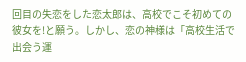回目の失恋をした恋太郎は、高校でこそ初めての彼女を!と願う。しかし、恋の神様は「高校生活で出会う運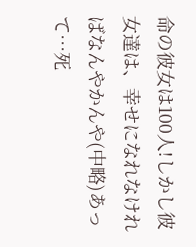命の彼女は100人!しかし彼女達は、幸せになれなければなんやかんや(中略)あって…死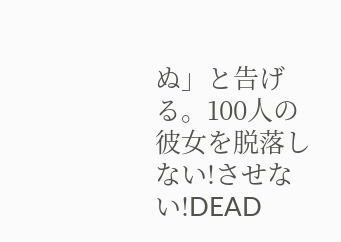ぬ」と告げる。100人の彼女を脱落しない!させない!DEAD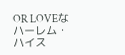OR LOVEなハーレム・ハイス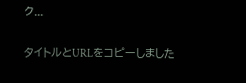ク...

タイトルとURLをコピーしました